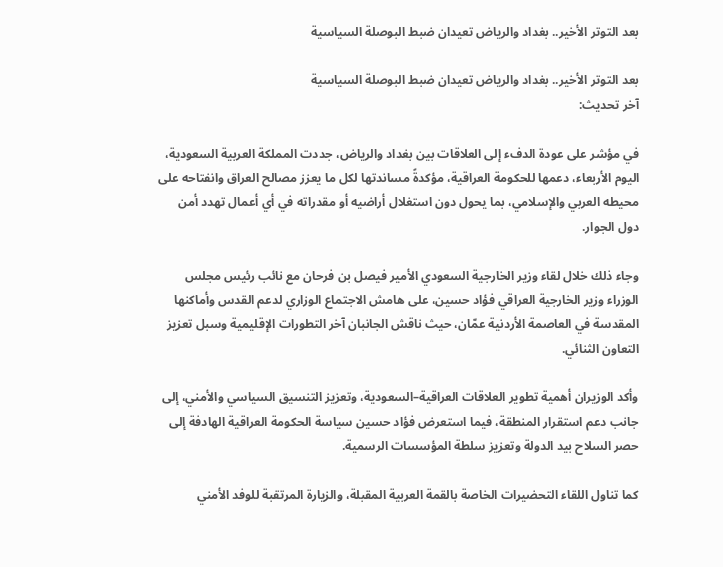بعد التوتر الأخير.. بغداد والرياض تعيدان ضبط البوصلة السياسية

بعد التوتر الأخير.. بغداد والرياض تعيدان ضبط البوصلة السياسية
آخر تحديث:

في مؤشر على عودة الدفء إلى العلاقات بين بغداد والرياض، جددت المملكة العربية السعودية، اليوم الأربعاء، دعمها للحكومة العراقية، مؤكدةً مساندتها لكل ما يعزز مصالح العراق وانفتاحه على محيطه العربي والإسلامي، بما يحول دون استغلال أراضيه أو مقدراته في أي أعمال تهدد أمن دول الجوار.

وجاء ذلك خلال لقاء وزير الخارجية السعودي الأمير فيصل بن فرحان مع نائب رئيس مجلس الوزراء وزير الخارجية العراقي فؤاد حسين، على هامش الاجتماع الوزاري لدعم القدس وأماكنها المقدسة في العاصمة الأردنية عمّان، حيث ناقش الجانبان آخر التطورات الإقليمية وسبل تعزيز التعاون الثنائي.

وأكد الوزيران أهمية تطوير العلاقات العراقية–السعودية، وتعزيز التنسيق السياسي والأمني، إلى جانب دعم استقرار المنطقة، فيما استعرض فؤاد حسين سياسة الحكومة العراقية الهادفة إلى حصر السلاح بيد الدولة وتعزيز سلطة المؤسسات الرسمية.

كما تناول اللقاء التحضيرات الخاصة بالقمة العربية المقبلة، والزيارة المرتقبة للوفد الأمني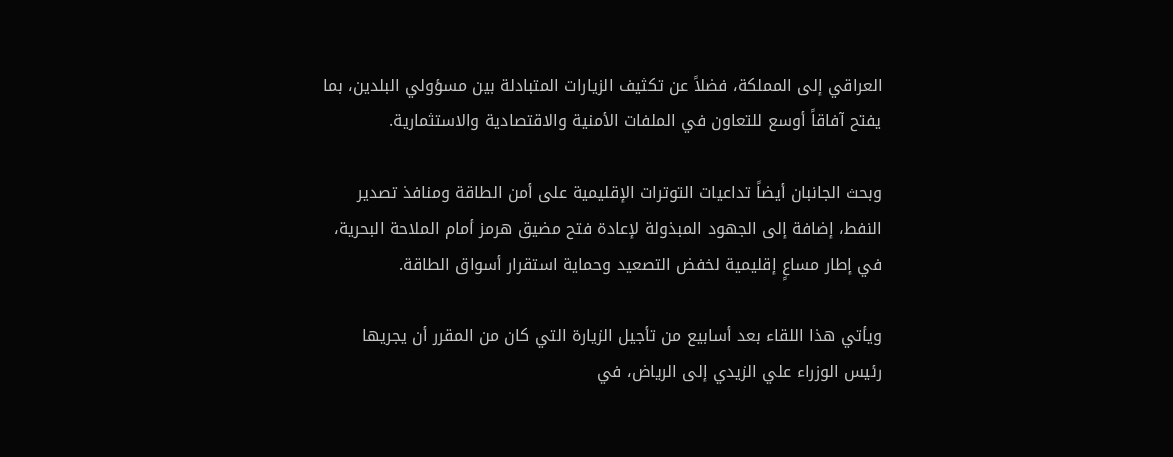العراقي إلى المملكة، فضلاً عن تكثيف الزيارات المتبادلة بين مسؤولي البلدين، بما يفتح آفاقاً أوسع للتعاون في الملفات الأمنية والاقتصادية والاستثمارية.

وبحث الجانبان أيضاً تداعيات التوترات الإقليمية على أمن الطاقة ومنافذ تصدير النفط، إضافة إلى الجهود المبذولة لإعادة فتح مضيق هرمز أمام الملاحة البحرية، في إطار مساعٍ إقليمية لخفض التصعيد وحماية استقرار أسواق الطاقة.

ويأتي هذا اللقاء بعد أسابيع من تأجيل الزيارة التي كان من المقرر أن يجريها رئيس الوزراء علي الزيدي إلى الرياض، في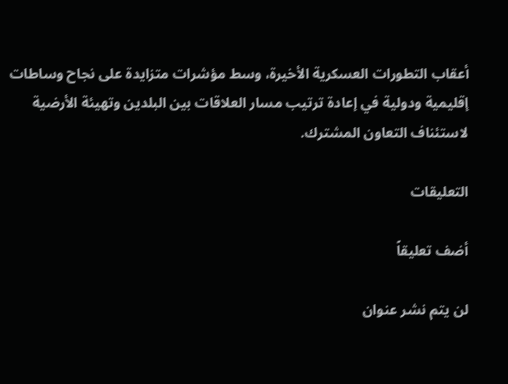أعقاب التطورات العسكرية الأخيرة، وسط مؤشرات متزايدة على نجاح وساطات إقليمية ودولية في إعادة ترتيب مسار العلاقات بين البلدين وتهيئة الأرضية لاستئناف التعاون المشترك.

التعليقات

أضف تعليقاً

لن يتم نشر عنوان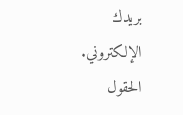بريدك الإلكتروني. الحقول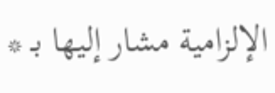الإلزامية مشار إليها بـ *